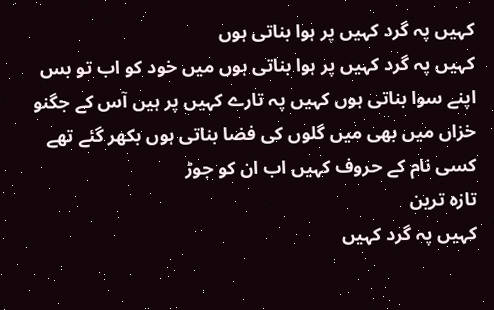کہیں پہ گرد کہیں پر ہوا بناتی ہوں
کہیں پہ گرد کہیں پر ہوا بناتی ہوں میں خود کو اب تو بس اپنے سوا بناتی ہوں کہیں پہ تارے کہیں پر ہیں آس کے جگنو خزاں میں بھی میں گلوں کی فضا بناتی ہوں بکھر گئے تھے کسی نام کے حروف کہیں اب ان کو جوڑ
تازہ ترین
کہیں پہ گرد کہیں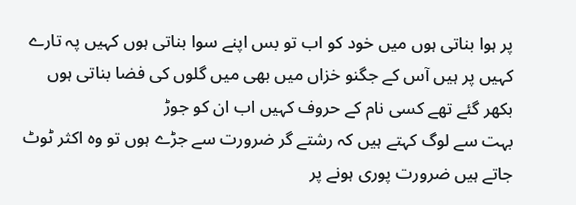پر ہوا بناتی ہوں میں خود کو اب تو بس اپنے سوا بناتی ہوں کہیں پہ تارے کہیں پر ہیں آس کے جگنو خزاں میں بھی میں گلوں کی فضا بناتی ہوں بکھر گئے تھے کسی نام کے حروف کہیں اب ان کو جوڑ
بہت سے لوگ کہتے ہیں کہ رشتے گر ضرورت سے جڑے ہوں تو وہ اکثر ٹوٹ جاتے ہیں ضرورت پوری ہونے پر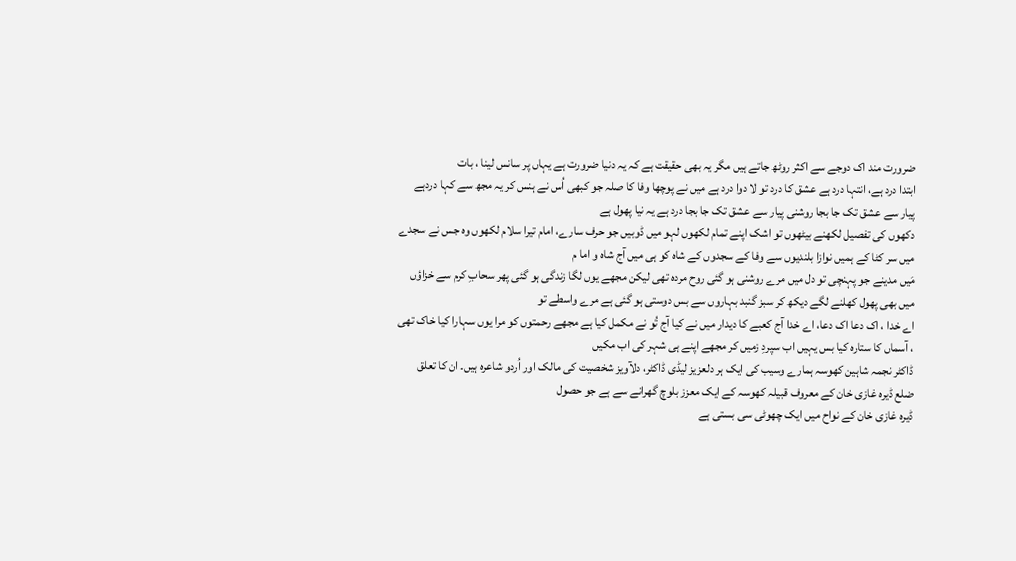ضرورت مند اک دوجے سے اکثر روٹھ جاتے ہیں مگر یہ بھی حقیقت ہے کہ یہ دنیا ضرورت ہے یہاں پر سانس لینا ، بات
ابتدا درد ہے، انتہا درد ہے عشق کا درد تو لا دوا درد ہے میں نے پوچھا وفا کا صلہ جو کبھی اُس نے ہنس کر یہ مجھ سے کہا دردہے پیار سے عشق تک جا بجا روشنی پیار سے عشق تک جا بجا درد ہے یہ نیا پھول ہے
دکھوں کی تفصیل لکھنے بیٹھوں تو اشک اپنے تمام لکھوں لہو میں ڈوبیں جو حرف سارے، امام تیرا سلام لکھوں وہ جس نے سجدے میں سر کٹا کے ہمیں نوازا بلندیوں سے وفا کے سجدوں کے شاہ کو ہی میں آج شاہ و اما م
مَیں مدینے جو پہنچی تو دل میں مرے روشنی ہو گئی روح مردہ تھی لیکن مجھے یوں لگا زندگی ہو گئی پھر سحابِ کرم سے خزاؤں میں بھی پھول کھلنے لگے دیکھ کر سبز گنبد بہاروں سے بس دوستی ہو گئی ہے مرے واسطے تو
اے خدا ، اک دعا اک دعا، اے خدا آج کعبے کا دیدار میں نے کیا آج تُو نے مکمل کیا ہے مجھے رحمتوں کو مرا یوں سہارا کیا خاک تھی ، آسماں کا ستارہ کیا بس یہیں اب سپردِ زمیں کر مجھے اپنے ہی شہر کی اب مکیں
ڈاکٹر نجمہ شاہین کھوسہ ہمارے وسیب کی ایک ہر دلعزیز لیڈی ڈاکٹر، دلآویز شخصیت کی مالک اور اُردو شاعرہ ہیں۔ ان کا تعلق ضلع ڈیرہ غازی خان کے معروف قبیلہ کھوسہ کے ایک معزز بلوچ گھرانے سے ہے جو حصول
ڈیرہ غازی خان کے نواح میں ایک چھوٹی سی بستی ہے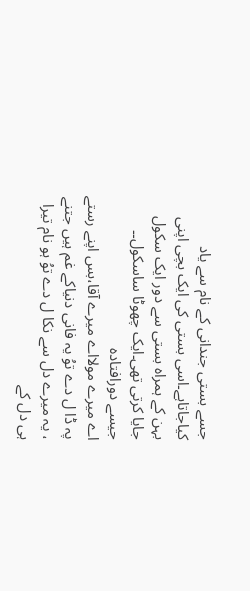جسے بستی جندانی کے نام سے یاد کیاجاتاہے۔اسی بستی کی ایک بچی اپنی بہن کے ہمراہ بستی سے دور ایک سکول جایا کرتی تھی۔ایک چھوٹا ساسکول۔۔ جیسے دورافتادہ
اے میرے مولااے میرے آقا،بس اپنے رستے پہ ڈا ل دے توُ یہ فانی دنیاکے غم ہیں جتنے ، یہ میرے دل سے نکا ل دے توُ ہو نام تیرا ہی دل کے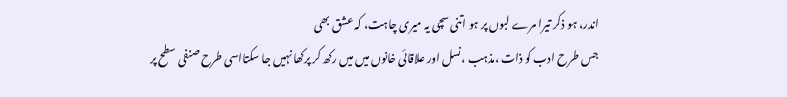اندر، ہو ذکر تیرا مرے لبوں پر ہو اتنی سچی یہ میری چاہت، کہ عشق بھی
جس طرح ادب کو ذات ،مذہب ،نسل اور علاقائی خانوں میں میں رکھ کر پرکھا نہیں جا سکتااسی طرح صنفی سطح پر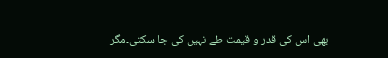بھی اس کی قدر و قیمت طے نہیں کی جا سکتی۔مگر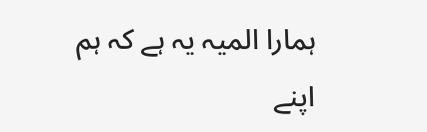ہمارا المیہ یہ ہے کہ ہم اپنے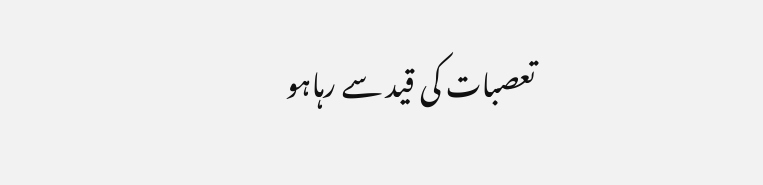تعصبات کی قید سے رہاہو